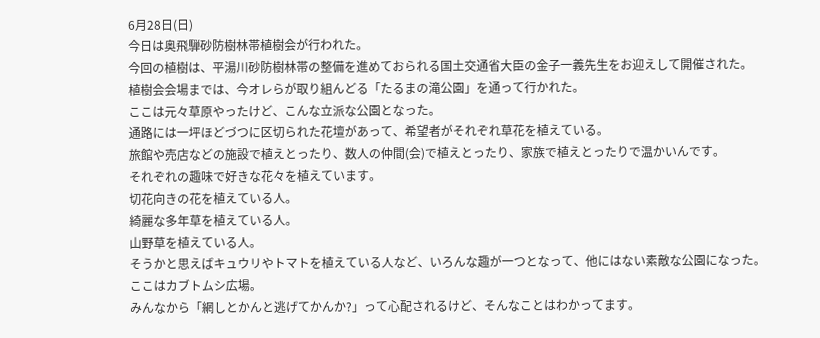6月28日(日)
今日は奥飛騨砂防樹林帯植樹会が行われた。
今回の植樹は、平湯川砂防樹林帯の整備を進めておられる国土交通省大臣の金子一義先生をお迎えして開催された。
植樹会会場までは、今オレらが取り組んどる「たるまの滝公園」を通って行かれた。
ここは元々草原やったけど、こんな立派な公園となった。
通路には一坪ほどづつに区切られた花壇があって、希望者がそれぞれ草花を植えている。
旅館や売店などの施設で植えとったり、数人の仲間(会)で植えとったり、家族で植えとったりで温かいんです。
それぞれの趣味で好きな花々を植えています。
切花向きの花を植えている人。
綺麗な多年草を植えている人。
山野草を植えている人。
そうかと思えばキュウリやトマトを植えている人など、いろんな趣が一つとなって、他にはない素敵な公園になった。
ここはカブトムシ広場。
みんなから「網しとかんと逃げてかんか?」って心配されるけど、そんなことはわかってます。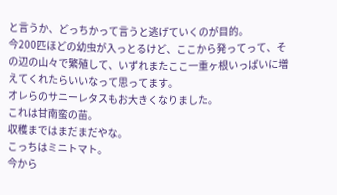と言うか、どっちかって言うと逃げていくのが目的。
今200匹ほどの幼虫が入っとるけど、ここから発ってって、その辺の山々で繁殖して、いずれまたここ一重ヶ根いっぱいに増えてくれたらいいなって思ってます。
オレらのサニーレタスもお大きくなりました。
これは甘南蛮の苗。
収穫まではまだまだやな。
こっちはミニトマト。
今から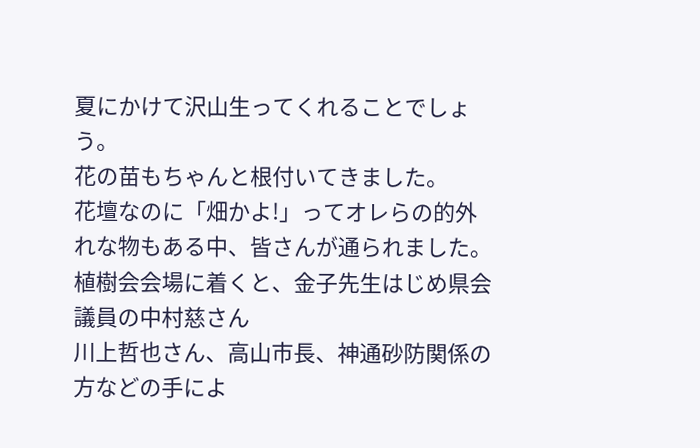夏にかけて沢山生ってくれることでしょう。
花の苗もちゃんと根付いてきました。
花壇なのに「畑かよ!」ってオレらの的外れな物もある中、皆さんが通られました。
植樹会会場に着くと、金子先生はじめ県会議員の中村慈さん
川上哲也さん、高山市長、神通砂防関係の方などの手によ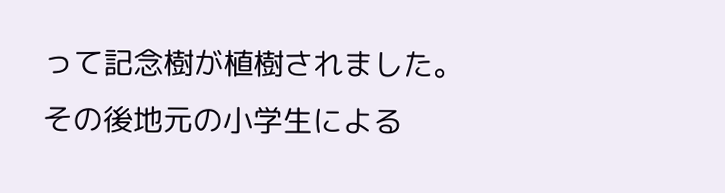って記念樹が植樹されました。
その後地元の小学生による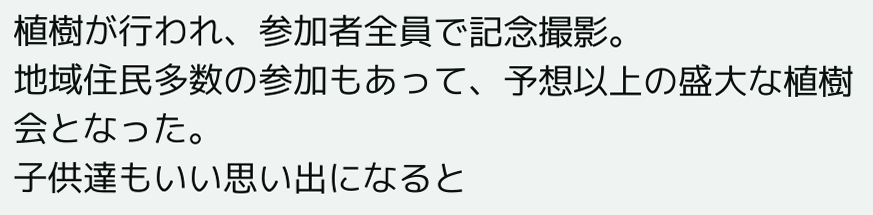植樹が行われ、参加者全員で記念撮影。
地域住民多数の参加もあって、予想以上の盛大な植樹会となった。
子供達もいい思い出になると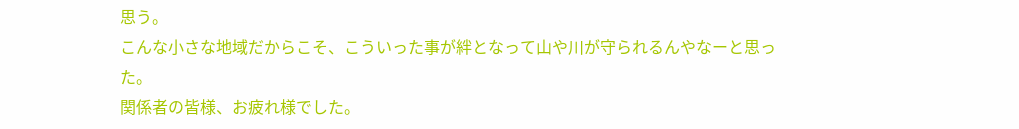思う。
こんな小さな地域だからこそ、こういった事が絆となって山や川が守られるんやなーと思った。
関係者の皆様、お疲れ様でした。